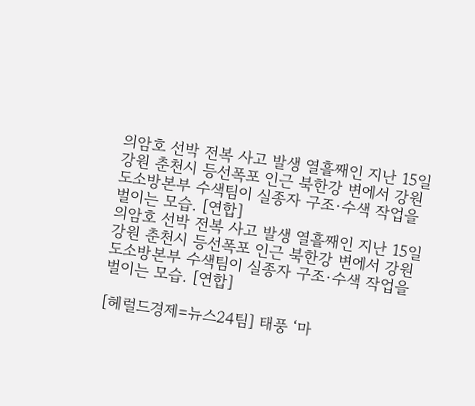의암호 선박 전복 사고 발생 열흘째인 지난 15일 강원 춘천시 등선폭포 인근 북한강 변에서 강원도소방본부 수색팀이 실종자 구조·수색 작업을 벌이는 모습. [연합]
의암호 선박 전복 사고 발생 열흘째인 지난 15일 강원 춘천시 등선폭포 인근 북한강 변에서 강원도소방본부 수색팀이 실종자 구조·수색 작업을 벌이는 모습. [연합]

[헤럴드경제=뉴스24팀] 태풍 ‘마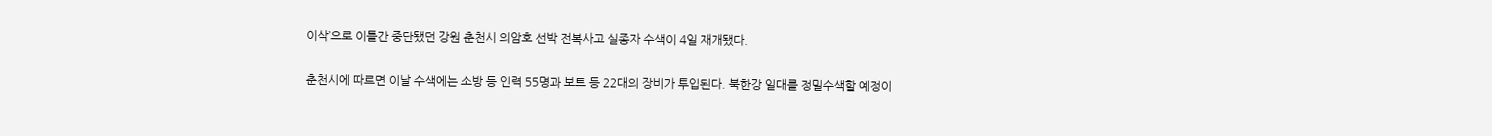이삭’으로 이틀간 중단됐던 강원 춘천시 의암호 선박 전복사고 실종자 수색이 4일 재개됐다.

춘천시에 따르면 이날 수색에는 소방 등 인력 55명과 보트 등 22대의 장비가 투입된다. 북한강 일대를 정밀수색할 예정이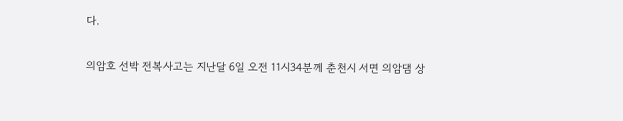다.

의암호 선박 전복사고는 지난달 6일 오전 11시34분께 춘천시 서면 의암댐 상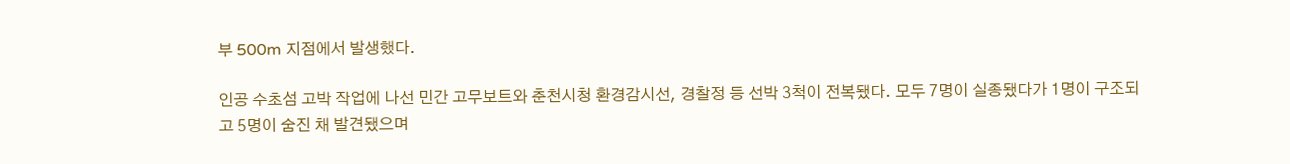부 500m 지점에서 발생했다.

인공 수초섬 고박 작업에 나선 민간 고무보트와 춘천시청 환경감시선, 경찰정 등 선박 3척이 전복됐다. 모두 7명이 실종됐다가 1명이 구조되고 5명이 숨진 채 발견됐으며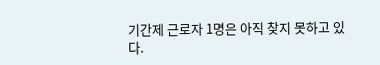기간제 근로자 1명은 아직 찾지 못하고 있다.